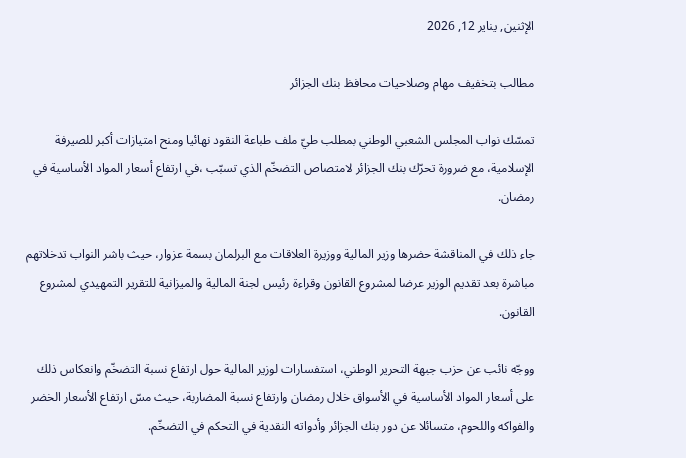الإثنين, يناير 12, 2026

مطالب بتخفيف مهام وصلاحيات محافظ بنك الجزائر

تمسّك نواب المجلس الشعبي الوطني بمطلب طيّ ملف طباعة النقود نهائيا ومنح امتيازات أكبر للصيرفة الإسلامية، مع ضرورة تحرّك بنك الجزائر لامتصاص التضخّم الذي تسبّب ،في ارتفاع أسعار المواد الأساسية في رمضان.

جاء ذلك في المناقشة حضرها وزير المالية ووزيرة العلاقات مع البرلمان بسمة عزوار، حيث باشر النواب تدخلاتهم مباشرة بعد تقديم الوزير عرضا لمشروع القانون وقراءة رئيس لجنة المالية والميزانية للتقرير التمهيدي لمشروع القانون.

ووجّه نائب عن حزب جبهة التحرير الوطني، استفسارات لوزير المالية حول ارتفاع نسبة التضخّم وانعكاس ذلك على أسعار المواد الأساسية في الأسواق خلال رمضان وارتفاع نسبة المضاربة، حيث مسّ ارتفاع الأسعار الخضر والفواكه واللحوم، متسائلا عن دور بنك الجزائر وأدواته النقدية في التحكم في التضخّم.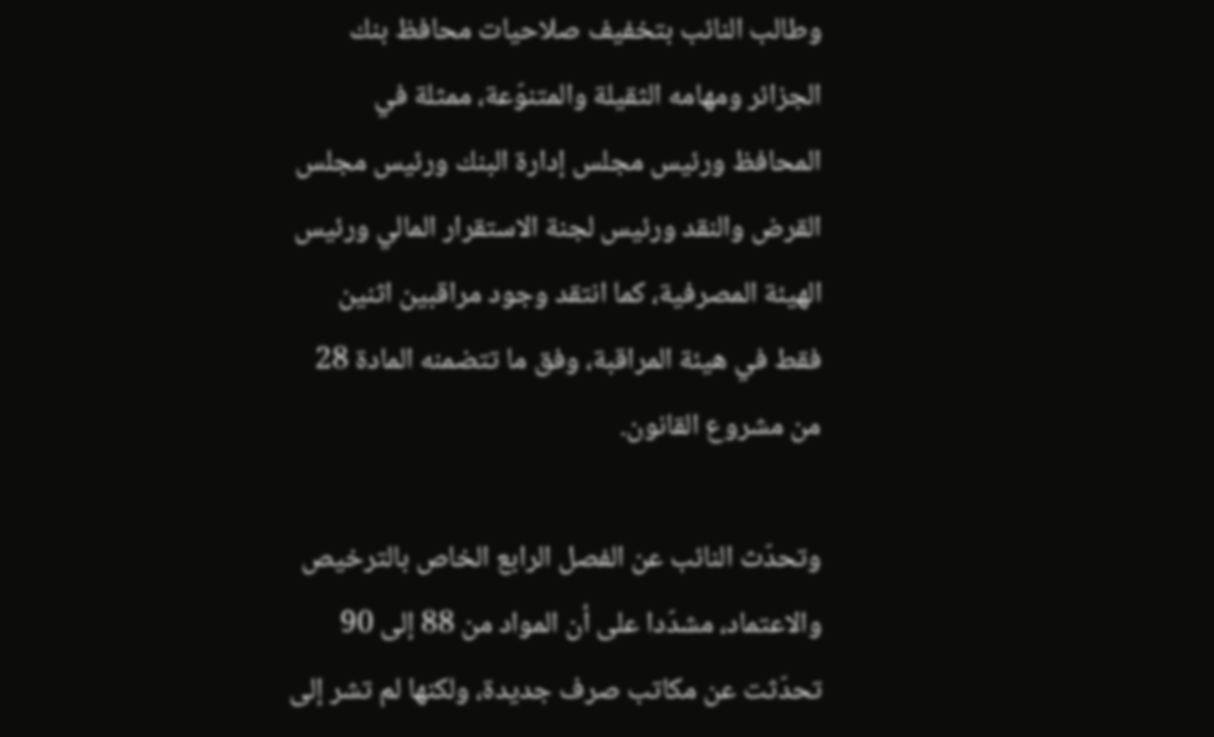وطالب النائب بتخفيف صلاحيات محافظ بنك الجزائر ومهامه الثقيلة والمتنوّعة، ممثلة في المحافظ ورئيس مجلس إدارة البنك ورئيس مجلس القرض والنقد ورئيس لجنة الاستقرار المالي ورئيس الهيئة المصرفية، كما انتقد وجود مراقبين اثنين فقط في هيئة المراقبة، وفق ما تتضمنه المادة 28 من مشروع القانون.

وتحدّث النائب عن الفصل الرابع الخاص بالترخيص والاعتماد، مشدّدا على أن المواد من 88 إلى 90 تحدّثت عن مكاتب صرف جديدة، ولكنها لم تشر إلى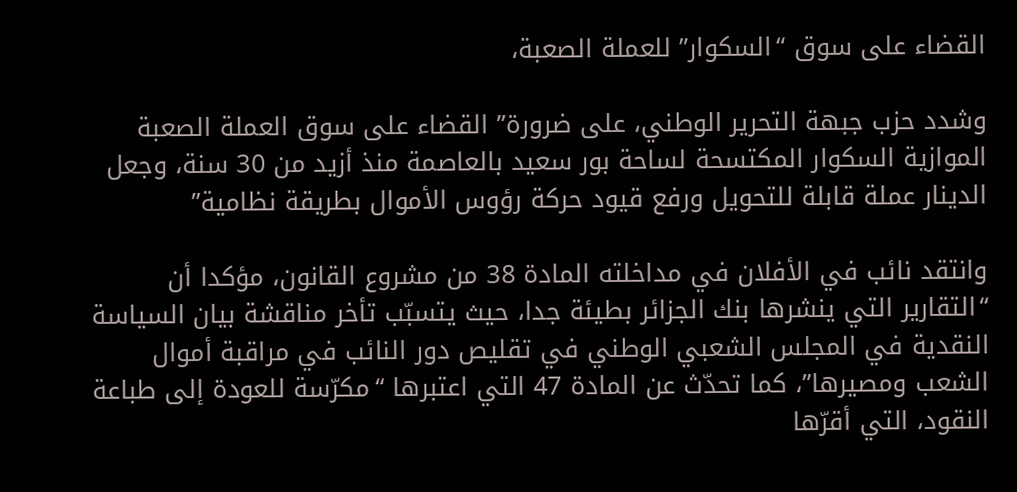القضاء على سوق “السكوار” للعملة الصعبة،

وشدد حزب جبهة التحرير الوطني، على ضرورة” القضاء على سوق العملة الصعبة الموازية السكوار المكتسحة لساحة بور سعيد بالعاصمة منذ أزيد من 30 سنة، وجعل الدينار عملة قابلة للتحويل ورفع قيود حركة رؤوس الأموال بطريقة نظامية”

وانتقد نائب في الأفلان في مداخلته المادة 38 من مشروع القانون، مؤكدا أن “التقارير التي ينشرها بنك الجزائر بطيئة جدا، حيث يتسبّب تأخر مناقشة بيان السياسة النقدية في المجلس الشعبي الوطني في تقليص دور النائب في مراقبة أموال الشعب ومصيرها”، كما تحدّث عن المادة 47 التي اعتبرها “مكرّسة للعودة إلى طباعة النقود، التي أقرّها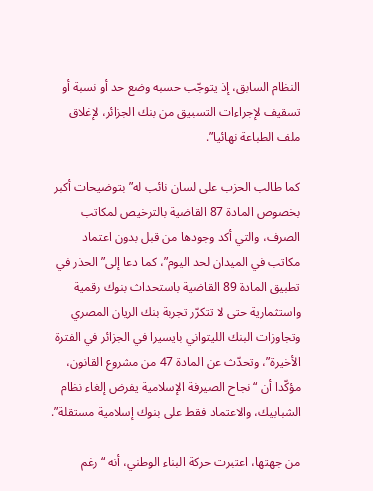النظام السابق، إذ يتوجّب حسبه وضع حد أو نسبة أو تسقيف لإجراءات التسبيق من بنك الجزائر، لإغلاق ملف الطباعة نهائيا”.

كما طالب الحزب على لسان نائب له” بتوضيحات أكبر بخصوص المادة 87 القاضية بالترخيص لمكاتب الصرف، والتي أكد وجودها من قبل بدون اعتماد مكاتب في الميدان لحد اليوم”، كما دعا إلى” الحذر في تطبيق المادة 89 القاضية باستحداث بنوك رقمية واستثمارية حتى لا تتكرّر تجربة بنك الريان المصري وتجاوزات البنك الليتواني بايسيرا في الجزائر في الفترة الأخيرة”، وتحدّث عن المادة 47 من مشروع القانون، مؤكّدا أن “نجاح الصيرفة الإسلامية يفرض إلغاء نظام الشبابيك، والاعتماد فقط على بنوك إسلامية مستقلة”.

من جهتها، اعتبرت حركة البناء الوطني، أنه “رغم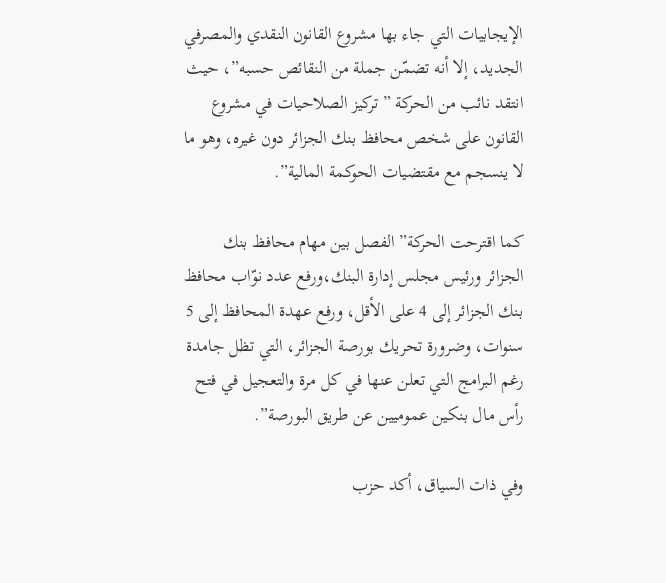الإيجابيات التي جاء بها مشروع القانون النقدي والمصرفي الجديد، إلا أنه تضمّن جملة من النقائص حسبه”، حيث انتقد نائب من الحركة ” تركيز الصلاحيات في مشروع القانون على شخص محافظ بنك الجزائر دون غيره، وهو ما لا ينسجم مع مقتضيات الحوكمة المالية”.

كما اقترحت الحركة” الفصل بين مهام محافظ بنك الجزائر ورئيس مجلس إدارة البنك،ورفع عدد نوّاب محافظ بنك الجزائر إلى 4 على الأقل، ورفع عهدة المحافظ إلى 5 سنوات، وضرورة تحريك بورصة الجزائر، التي تظل جامدة رغم البرامج التي تعلن عنها في كل مرة والتعجيل في فتح رأس مال بنكين عموميين عن طريق البورصة”.

وفي ذات السياق، أكد حزب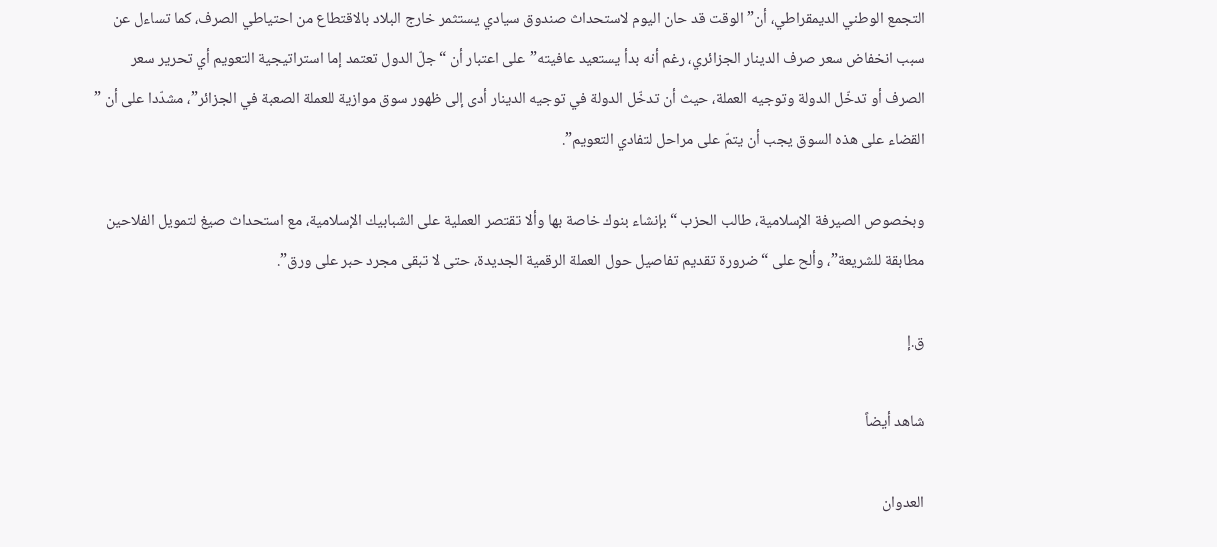التجمع الوطني الديمقراطي، أن” الوقت قد حان اليوم لاستحداث صندوق سيادي يستثمر خارج البلاد بالاقتطاع من احتياطي الصرف، كما تساءل عن سبب انخفاض سعر صرف الدينار الجزائري، رغم أنه بدأ يستعيد عافيته”على اعتبار أن “جلّ الدول تعتمد إما استراتيجية التعويم أي تحرير سعر الصرف أو تدخّل الدولة وتوجيه العملة، حيث أن تدخّل الدولة في توجيه الدينار أدى إلى ظهور سوق موازية للعملة الصعبة في الجزائر”، مشدّدا على أن ” القضاء على هذه السوق يجب أن يتمّ على مراحل لتفادي التعويم”.

وبخصوص الصيرفة الإسلامية، طالب الحزب “بإنشاء بنوك خاصة بها وألا تقتصر العملية على الشبابيك الإسلامية، مع استحداث صيغ لتمويل الفلاحين مطابقة للشريعة”، وألح على “ضرورة تقديم تفاصيل حول العملة الرقمية الجديدة، حتى لا تبقى مجرد حبر على ورق”.

ق.إ

شاهد أيضاً

العدوان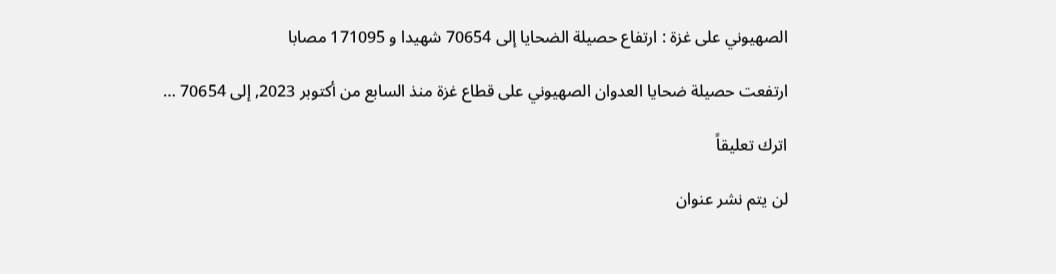الصهيوني على غزة : ارتفاع حصيلة الضحايا إلى 70654 شهيدا و 171095 مصابا

ارتفعت حصيلة ضحايا العدوان الصهيوني على قطاع غزة منذ السابع من أكتوبر 2023, إلى 70654 …

اترك تعليقاً

لن يتم نشر عنوان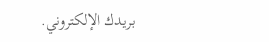بريدك الإلكتروني.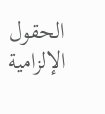الحقول الإلزامية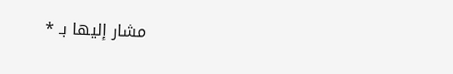مشار إليها بـ *